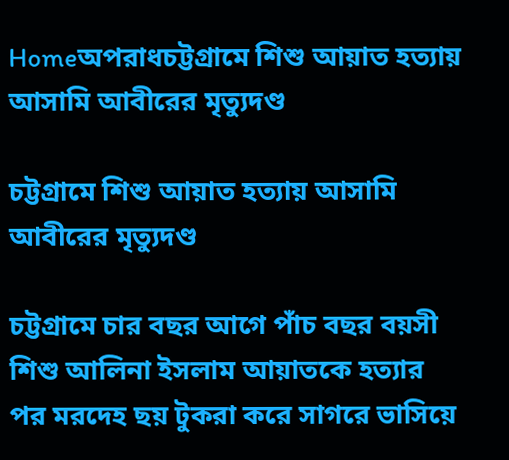Homeঅপরাধচট্টগ্রামে শিশু আয়াত হত্যায় আসামি আবীরের মৃত্যুদণ্ড

চট্টগ্রামে শিশু আয়াত হত্যায় আসামি আবীরের মৃত্যুদণ্ড

চট্টগ্রামে চার বছর আগে পাঁচ বছর বয়সী শিশু আলিনা ইসলাম আয়াতকে হত্যার পর মরদেহ ছয় টুকরা করে সাগরে ভাসিয়ে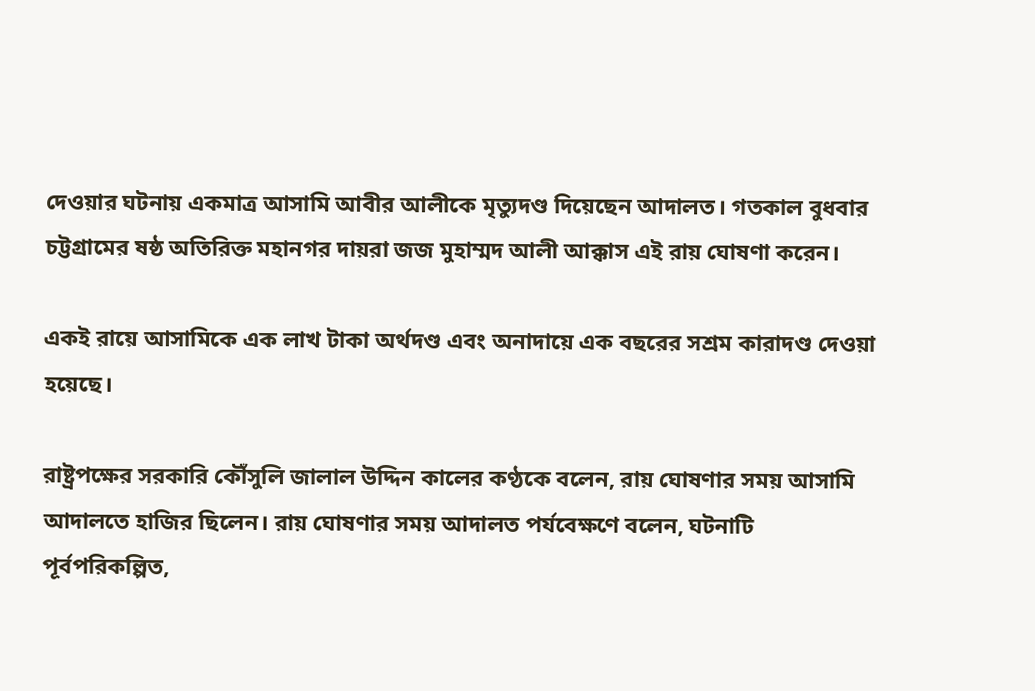দেওয়ার ঘটনায় একমাত্র আসামি আবীর আলীকে মৃত্যুদণ্ড দিয়েছেন আদালত। গতকাল বুধবার চট্টগ্রামের ষষ্ঠ অতিরিক্ত মহানগর দায়রা জজ মুহাম্মদ আলী আক্কাস এই রায় ঘোষণা করেন।

একই রায়ে আসামিকে এক লাখ টাকা অর্থদণ্ড এবং অনাদায়ে এক বছরের সশ্রম কারাদণ্ড দেওয়া হয়েছে।

রাষ্ট্রপক্ষের সরকারি কৌঁসুলি জালাল উদ্দিন কালের কণ্ঠকে বলেন, রায় ঘোষণার সময় আসামি আদালতে হাজির ছিলেন। রায় ঘোষণার সময় আদালত পর্যবেক্ষণে বলেন, ঘটনাটি পূর্বপরিকল্পিত,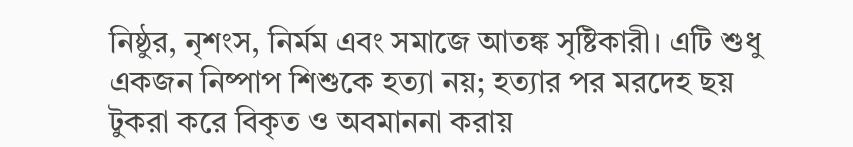নিষ্ঠুর, নৃশংস, নির্মম এবং সমাজে আতঙ্ক সৃষ্টিকারী। এটি শুধু একজন নিষ্পাপ শিশুকে হত্যা নয়; হত্যার পর মরদেহ ছয় টুকরা করে বিকৃত ও অবমাননা করায়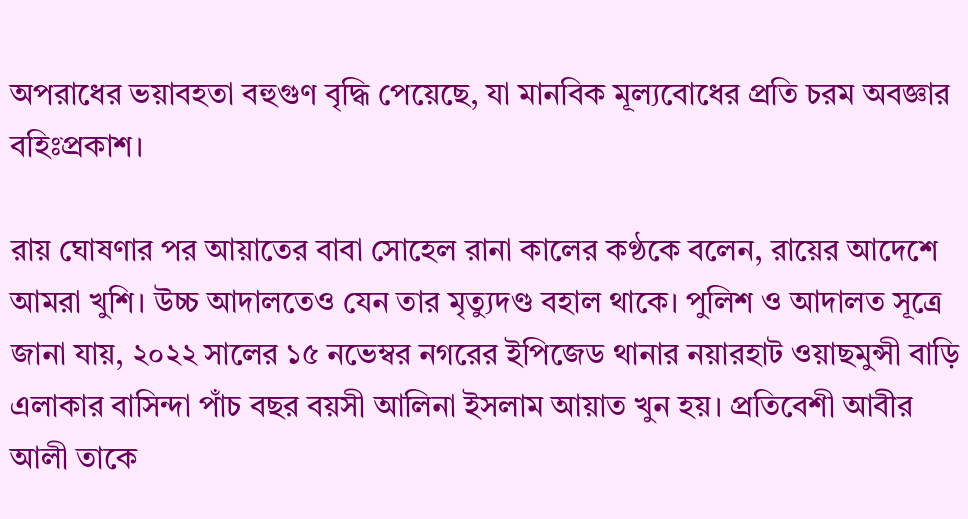অপরাধের ভয়াবহতা বহুগুণ বৃদ্ধি পেয়েছে, যা মানবিক মূল্যবোধের প্রতি চরম অবজ্ঞার বহিঃপ্রকাশ।

রায় ঘোষণার পর আয়াতের বাবা সোহেল রানা কালের কণ্ঠকে বলেন, রায়ের আদেশে আমরা খুশি। উচ্চ আদালতেও যেন তার মৃত্যুদণ্ড বহাল থাকে। পুলিশ ও আদালত সূত্রে জানা যায়, ২০২২ সালের ১৫ নভেম্বর নগরের ইপিজেড থানার নয়ারহাট ওয়াছমুন্সী বাড়ি এলাকার বাসিন্দা পাঁচ বছর বয়সী আলিনা ইসলাম আয়াত খুন হয়। প্রতিবেশী আবীর আলী তাকে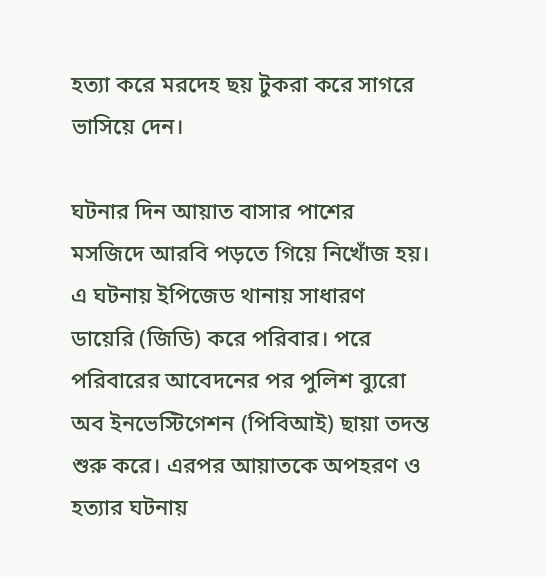হত্যা করে মরদেহ ছয় টুকরা করে সাগরে ভাসিয়ে দেন।

ঘটনার দিন আয়াত বাসার পাশের মসজিদে আরবি পড়তে গিয়ে নিখোঁজ হয়। এ ঘটনায় ইপিজেড থানায় সাধারণ ডায়েরি (জিডি) করে পরিবার। পরে পরিবারের আবেদনের পর পুলিশ ব্যুরো অব ইনভেস্টিগেশন (পিবিআই) ছায়া তদন্ত শুরু করে। এরপর আয়াতকে অপহরণ ও হত্যার ঘটনায়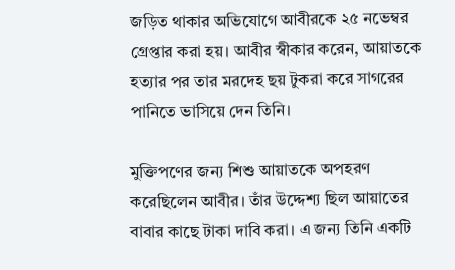জড়িত থাকার অভিযোগে আবীরকে ২৫ নভেম্বর গ্রেপ্তার করা হয়। আবীর স্বীকার করেন, আয়াতকে হত্যার পর তার মরদেহ ছয় টুকরা করে সাগরের পানিতে ভাসিয়ে দেন তিনি।

মুক্তিপণের জন্য শিশু আয়াতকে অপহরণ করেছিলেন আবীর। তাঁর উদ্দেশ্য ছিল আয়াতের বাবার কাছে টাকা দাবি করা। এ জন্য তিনি একটি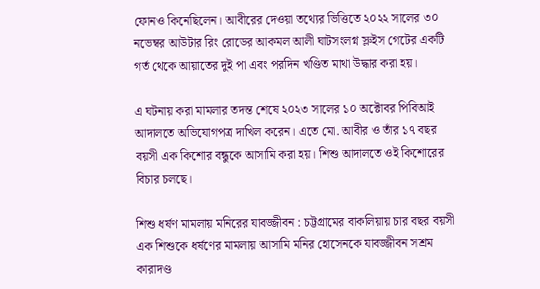ফোনও কিনেছিলেন। আবীরের দেওয়া তথ্যের ভিত্তিতে ২০২২ সালের ৩০ নভেম্বর আউটার রিং রোডের আকমল আলী ঘাটসংলগ্ন স্লুইস গেটের একটি গর্ত থেকে আয়াতের দুই পা এবং পরদিন খণ্ডিত মাথা উদ্ধার করা হয়।

এ ঘটনায় করা মামলার তদন্ত শেষে ২০২৩ সালের ১০ অক্টোবর পিবিআই আদালতে অভিযোগপত্র দাখিল করেন। এতে মো. আবীর ও তাঁর ১৭ বছর বয়সী এক কিশোর বন্ধুকে আসামি করা হয়। শিশু আদালতে ওই কিশোরের বিচার চলছে।

শিশু ধর্ষণ মামলায় মনিরের যাবজ্জীবন : চট্টগ্রামের বাকলিয়ায় চার বছর বয়সী এক শিশুকে ধর্ষণের মামলায় আসামি মনির হোসেনকে যাবজ্জীবন সশ্রম কারাদণ্ড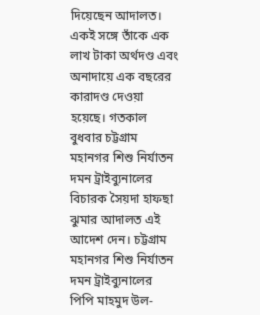দিয়েছেন আদালত। একই সঙ্গে তাঁকে এক লাখ টাকা অর্থদণ্ড এবং অনাদায়ে এক বছরের কারাদণ্ড দেওয়া হয়েছে। গতকাল বুধবার চট্টগ্রাম মহানগর শিশু নির্যাতন দমন ট্রাইব্যুনালের বিচারক সৈয়দা হাফছা ঝুমার আদালত এই আদেশ দেন। চট্টগ্রাম মহানগর শিশু নির্যাতন দমন ট্রাইব্যুনালের পিপি মাহমুদ উল-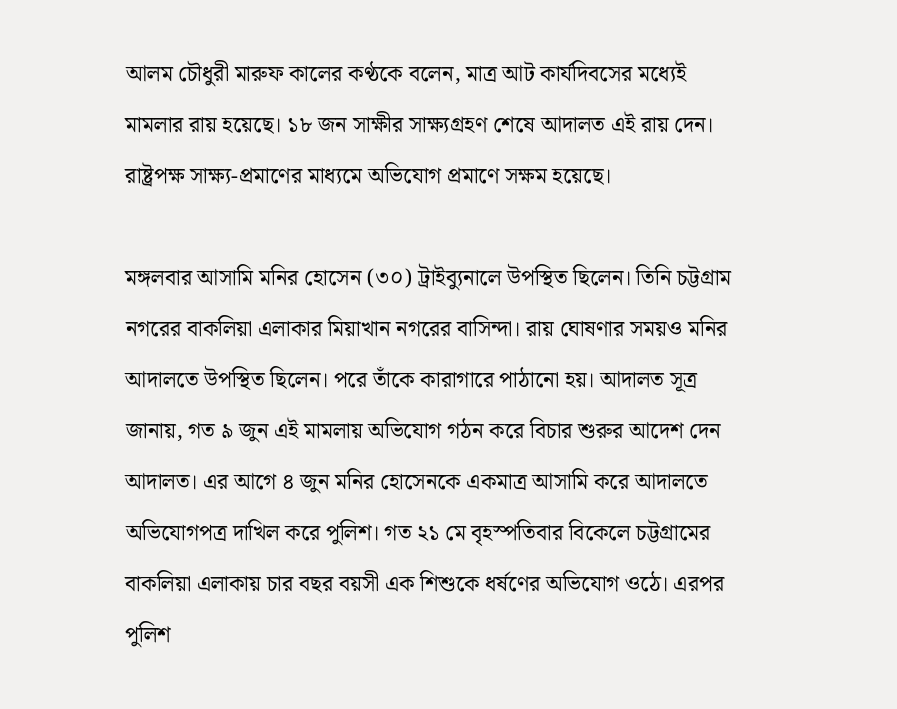আলম চৌধুরী মারুফ কালের কণ্ঠকে বলেন, মাত্র আট কার্যদিবসের মধ্যেই মামলার রায় হয়েছে। ১৮ জন সাক্ষীর সাক্ষ্যগ্রহণ শেষে আদালত এই রায় দেন। রাষ্ট্রপক্ষ সাক্ষ্য-প্রমাণের মাধ্যমে অভিযোগ প্রমাণে সক্ষম হয়েছে।

মঙ্গলবার আসামি মনির হোসেন (৩০) ট্রাইব্যুনালে উপস্থিত ছিলেন। তিনি চট্টগ্রাম নগরের বাকলিয়া এলাকার মিয়াখান নগরের বাসিন্দা। রায় ঘোষণার সময়ও মনির আদালতে উপস্থিত ছিলেন। পরে তাঁকে কারাগারে পাঠানো হয়। আদালত সূত্র জানায়, গত ৯ জুন এই মামলায় অভিযোগ গঠন করে বিচার শুরুর আদেশ দেন আদালত। এর আগে ৪ জুন মনির হোসেনকে একমাত্র আসামি করে আদালতে অভিযোগপত্র দাখিল করে পুলিশ। গত ২১ মে বৃহস্পতিবার বিকেলে চট্টগ্রামের বাকলিয়া এলাকায় চার বছর বয়সী এক শিশুকে ধর্ষণের অভিযোগ ওঠে। এরপর পুলিশ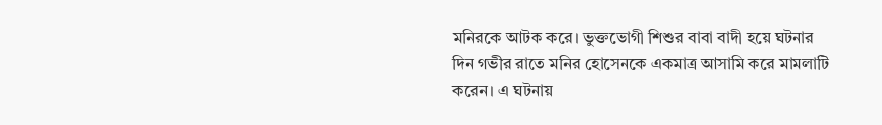মনিরকে আটক করে। ভুক্তভোগী শিশুর বাবা বাদী হয়ে ঘটনার দিন গভীর রাতে মনির হোসেনকে একমাত্র আসামি করে মামলাটি করেন। এ ঘটনায়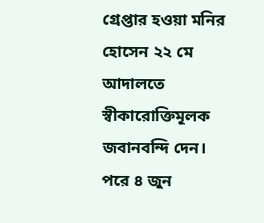গ্রেপ্তার হওয়া মনির হোসেন ২২ মে আদালতে স্বীকারোক্তিমূলক জবানবন্দি দেন। পরে ৪ জুন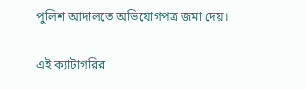পুলিশ আদালতে অভিযোগপত্র জমা দেয়।

এই ক্যাটাগরির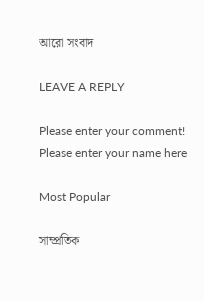আরো সংবাদ

LEAVE A REPLY

Please enter your comment!
Please enter your name here

Most Popular

সাম্প্রতিক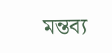মন্তব্য